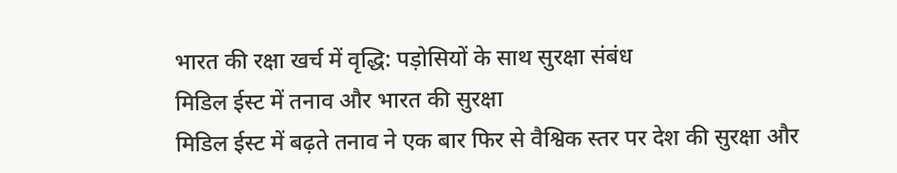भारत की रक्षा खर्च में वृद्धि: पड़ोसियों के साथ सुरक्षा संबंध
मिडिल ईस्ट में तनाव और भारत की सुरक्षा
मिडिल ईस्ट में बढ़ते तनाव ने एक बार फिर से वैश्विक स्तर पर देश की सुरक्षा और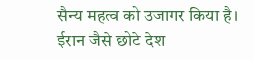सैन्य महत्व को उजागर किया है। ईरान जैसे छोटे देश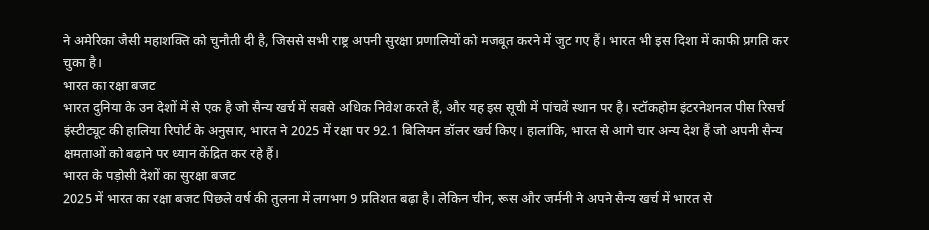ने अमेरिका जैसी महाशक्ति को चुनौती दी है, जिससे सभी राष्ट्र अपनी सुरक्षा प्रणालियों को मजबूत करने में जुट गए हैं। भारत भी इस दिशा में काफी प्रगति कर चुका है।
भारत का रक्षा बजट
भारत दुनिया के उन देशों में से एक है जो सैन्य खर्च में सबसे अधिक निवेश करते हैं, और यह इस सूची में पांचवें स्थान पर है। स्टॉकहोम इंटरनेशनल पीस रिसर्च इंस्टीट्यूट की हालिया रिपोर्ट के अनुसार, भारत ने 2025 में रक्षा पर 92.1 बिलियन डॉलर खर्च किए। हालांकि, भारत से आगे चार अन्य देश हैं जो अपनी सैन्य क्षमताओं को बढ़ाने पर ध्यान केंद्रित कर रहे हैं।
भारत के पड़ोसी देशों का सुरक्षा बजट
2025 में भारत का रक्षा बजट पिछले वर्ष की तुलना में लगभग 9 प्रतिशत बढ़ा है। लेकिन चीन, रूस और जर्मनी ने अपने सैन्य खर्च में भारत से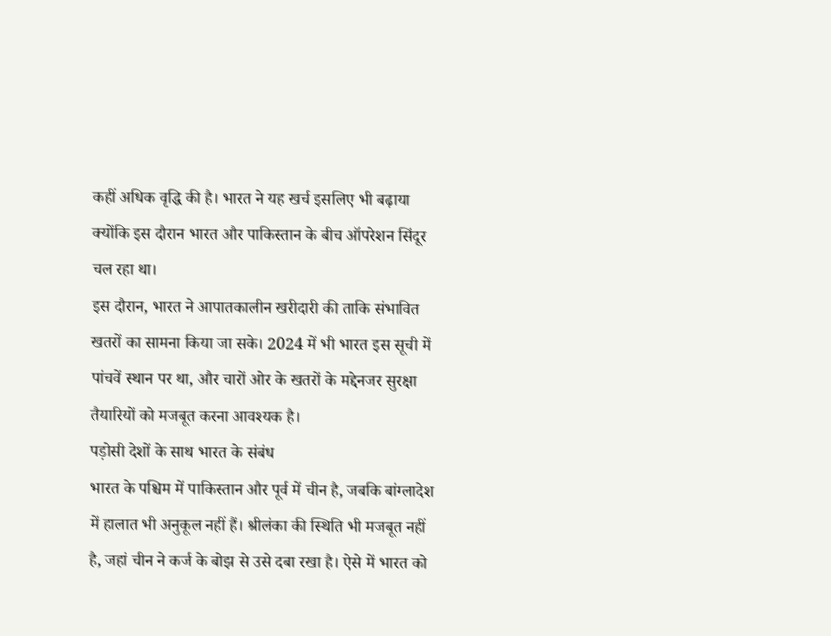कहीं अधिक वृद्धि की है। भारत ने यह खर्च इसलिए भी बढ़ाया क्योंकि इस दौरान भारत और पाकिस्तान के बीच ऑपरेशन सिंदूर चल रहा था।
इस दौरान, भारत ने आपातकालीन खरीदारी की ताकि संभावित खतरों का सामना किया जा सके। 2024 में भी भारत इस सूची में पांचवें स्थान पर था, और चारों ओर के खतरों के मद्देनजर सुरक्षा तैयारियों को मजबूत करना आवश्यक है।
पड़ोसी देशों के साथ भारत के संबंध
भारत के पश्चिम में पाकिस्तान और पूर्व में चीन है, जबकि बांग्लादेश में हालात भी अनुकूल नहीं हैं। श्रीलंका की स्थिति भी मजबूत नहीं है, जहां चीन ने कर्ज के बोझ से उसे दबा रखा है। ऐसे में भारत को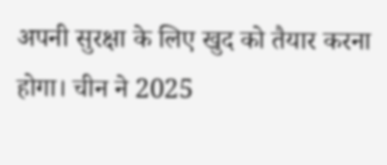अपनी सुरक्षा के लिए खुद को तैयार करना होगा। चीन ने 2025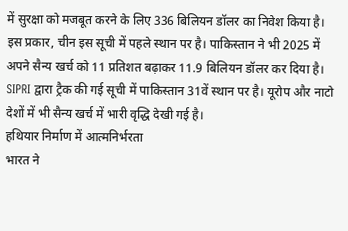में सुरक्षा को मजबूत करने के लिए 336 बिलियन डॉलर का निवेश किया है।
इस प्रकार, चीन इस सूची में पहले स्थान पर है। पाकिस्तान ने भी 2025 में अपने सैन्य खर्च को 11 प्रतिशत बढ़ाकर 11.9 बिलियन डॉलर कर दिया है। SIPRI द्वारा ट्रैक की गई सूची में पाकिस्तान 31वें स्थान पर है। यूरोप और नाटो देशों में भी सैन्य खर्च में भारी वृद्धि देखी गई है।
हथियार निर्माण में आत्मनिर्भरता
भारत ने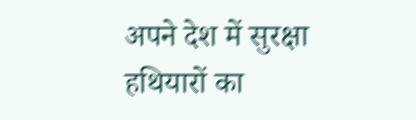अपने देश में सुरक्षा हथियारों का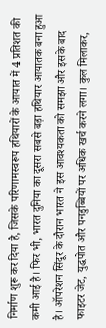निर्माण शुरू कर दिया है, जिसके परिणामस्वरूप हथियारों के आयात में 4 प्रतिशत की कमी आई है। फिर भी, भारत दुनिया का दूसरा सबसे बड़ा हथियार आयातक बना हुआ है। ऑपरेशन सिंदूर के दौरान भारत ने इस आवश्यकता को समझा और इसके बाद फाइटर जेट, युद्धपोत और पनडुब्बियों पर अधिक खर्च करने लगा। कुल मिलाकर,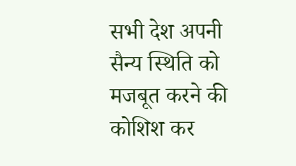सभी देश अपनी सैन्य स्थिति को मजबूत करने की कोशिश कर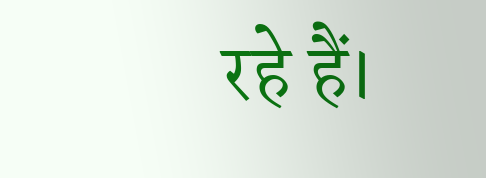रहे हैं।